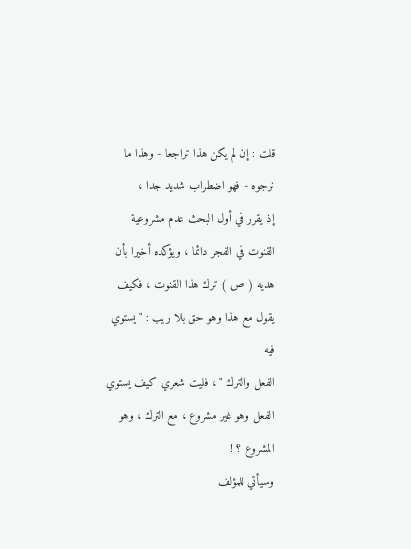قلت : إن لم يكن هذا تراجعا - وهذا ما نرجوه - فهو اضطراب شديد جدا ،
إذ يقرر في أول البحث عدم مشروعية القنوت في الفجر دائما ، ويؤكده أخيرا بأن
هديه ( ص ) ترك هذا القنوت ، فكيف يقول مع هذا وهو حق بلا ريب : " يستوي فيه
الفعل والترك " ، فليت شعري كيف يستوي الفعل وهو غير مشروع ، مع الترك ، وهو
المشروع ؟ !
وسيأتي للمؤلف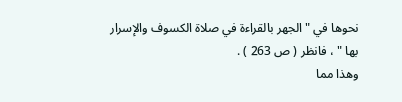نحوها في " الجهر بالقراءة في صلاة الكسوف والإسرار
بها " ، فانظر ( ص 263 ) .
وهذا مما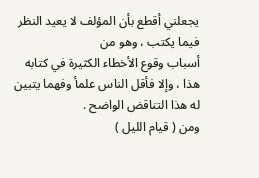يجعلني أقطع بأن المؤلف لا يعيد النظر فيما يكتب ، وهو من
أسباب وقوع الأخطاء الكثيرة في كتابه هذا ، وإلا فأقل الناس علمأ وفهما يتبين
له هذا التناقض الواضح .
ومن ( قيام الليل )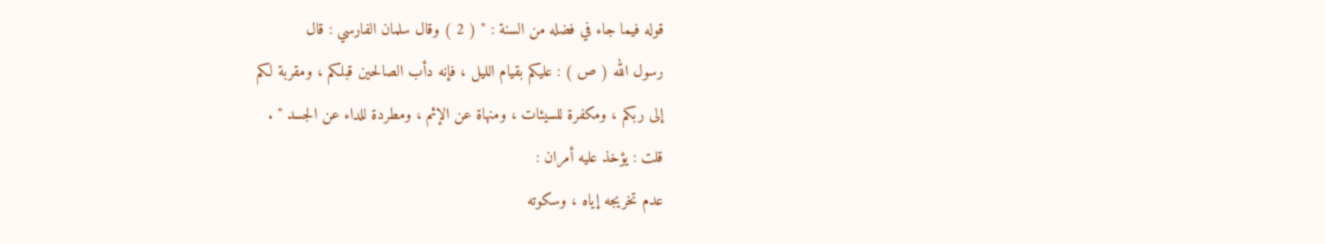قوله فيما جاء في فضله من السنة : " ( 2 ) وقال سلمان الفارسي : قال
رسول الله ( ص ) : عليكم بقيام الليل ، فإنه دأب الصالحين قبلكم ، ومقربة لكم
إلى ربكم ، ومكفرة للسيئات ، ومنهاة عن الإثم ، ومطردة للداء عن الجسد " .
قلت : يؤخذ عليه أمران :
عدم تخريجه إياه ، وسكوته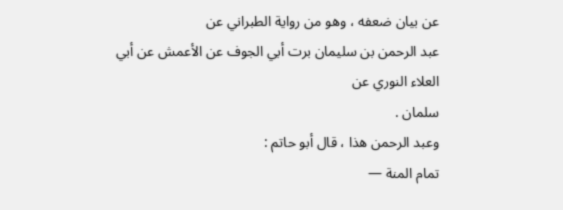عن بيان ضعفه ، وهو من رواية الطبراني عن
عبد الرحمن بن سليمان برت أبي الجوف عن الأعمش عن أبي العلاء النوري عن
سلمان .
وعبد الرحمن هذا ، قال أبو حاتم :
تمام المنة —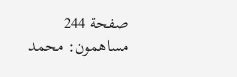صفحة 244
مساهمون: محمد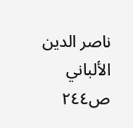ناصر الدين الألباني
ص٢٤٤